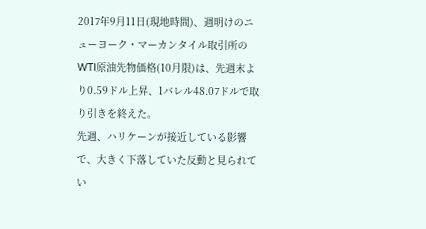2017年9月11日(現地時間)、週明けのニューヨーク・マーカンタイル取引所のWTI原油先物価格(10月限)は、先週末より0.59ドル上昇、1バレル48.07ドルで取り引きを終えた。
先週、ハリケーンが接近している影響で、大きく下落していた反動と見られてい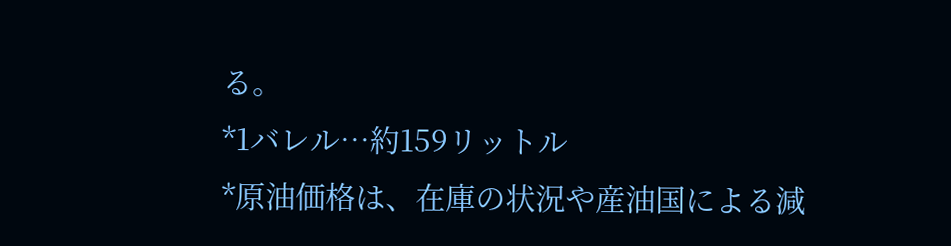る。
*1バレル…約159リットル
*原油価格は、在庫の状況や産油国による減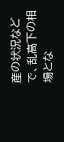産の状況などで、乱高下の相場とな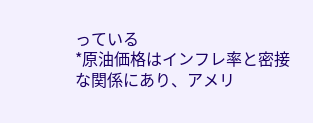っている
*原油価格はインフレ率と密接な関係にあり、アメリ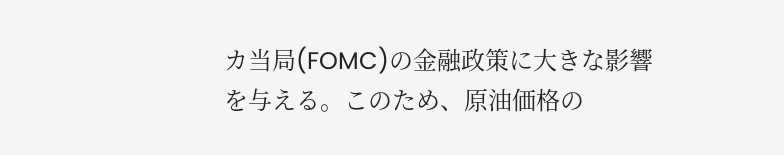カ当局(FOMC)の金融政策に大きな影響を与える。このため、原油価格の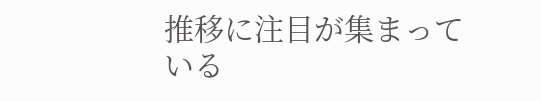推移に注目が集まっている